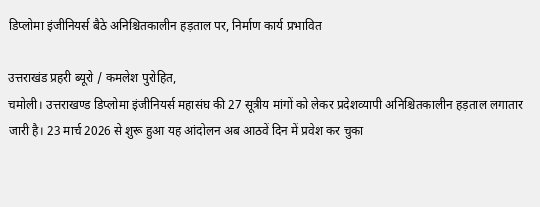डिप्लोमा इंजीनियर्स बैठे अनिश्चितकालीन हड़ताल पर, निर्माण कार्य प्रभावित

उत्तराखंड प्रहरी ब्यूरो / कमलेश पुरोहित,
चमोली। उत्तराखण्ड डिप्लोमा इंजीनियर्स महासंघ की 27 सूत्रीय मांगों को लेकर प्रदेशव्यापी अनिश्चितकालीन हड़ताल लगातार जारी है। 23 मार्च 2026 से शुरू हुआ यह आंदोलन अब आठवें दिन में प्रवेश कर चुका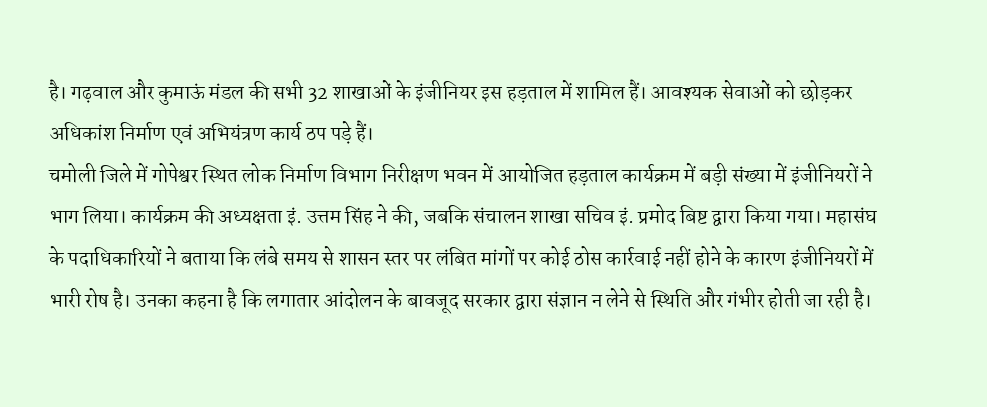है। गढ़वाल और कुमाऊं मंडल की सभी 32 शाखाओं के इंजीनियर इस हड़ताल में शामिल हैं। आवश्यक सेवाओं को छोड़कर अधिकांश निर्माण एवं अभियंत्रण कार्य ठप पड़े हैं।
चमोली जिले में गोपेश्वर स्थित लोक निर्माण विभाग निरीक्षण भवन में आयोजित हड़ताल कार्यक्रम में बड़ी संख्या में इंजीनियरों ने भाग लिया। कार्यक्रम की अध्यक्षता इं. उत्तम सिंह ने की, जबकि संचालन शाखा सचिव इं. प्रमोद बिष्ट द्वारा किया गया। महासंघ के पदाधिकारियों ने बताया कि लंबे समय से शासन स्तर पर लंबित मांगों पर कोई ठोस कार्रवाई नहीं होने के कारण इंजीनियरों में भारी रोष है। उनका कहना है कि लगातार आंदोलन के बावजूद सरकार द्वारा संज्ञान न लेने से स्थिति और गंभीर होती जा रही है।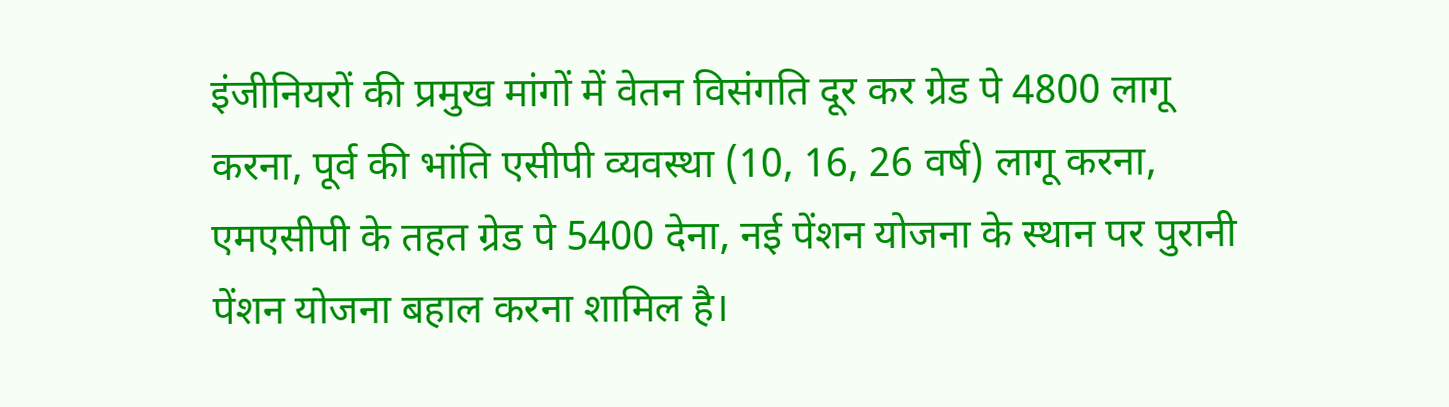इंजीनियरों की प्रमुख मांगों में वेतन विसंगति दूर कर ग्रेड पे 4800 लागू करना, पूर्व की भांति एसीपी व्यवस्था (10, 16, 26 वर्ष) लागू करना, एमएसीपी के तहत ग्रेड पे 5400 देना, नई पेंशन योजना के स्थान पर पुरानी पेंशन योजना बहाल करना शामिल है।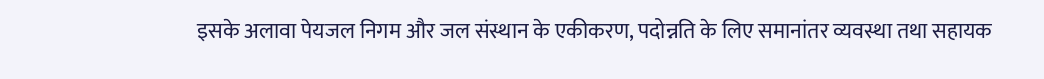इसके अलावा पेयजल निगम और जल संस्थान के एकीकरण, पदोन्नति के लिए समानांतर व्यवस्था तथा सहायक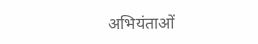अभियंताओं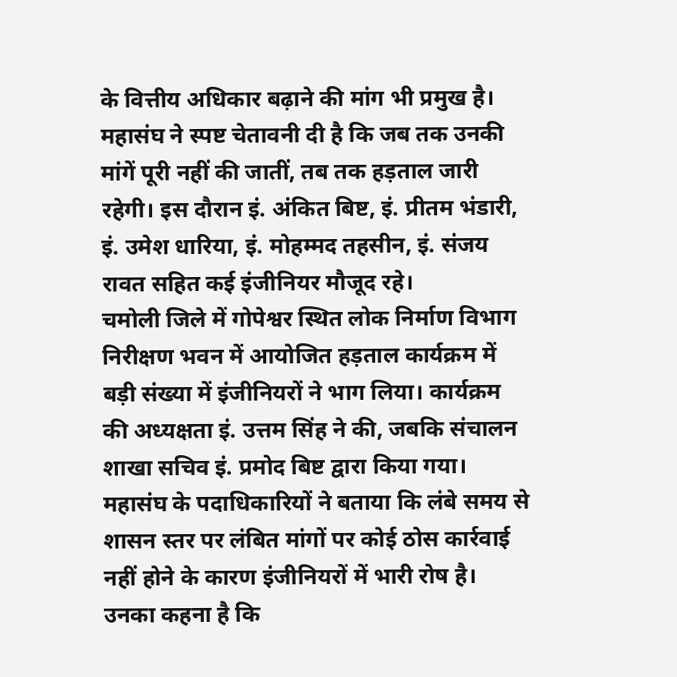के वित्तीय अधिकार बढ़ाने की मांग भी प्रमुख है। महासंघ ने स्पष्ट चेतावनी दी है कि जब तक उनकी मांगें पूरी नहीं की जातीं, तब तक हड़ताल जारी रहेगी। इस दौरान इं. अंकित बिष्ट, इं. प्रीतम भंडारी, इं. उमेश धारिया, इं. मोहम्मद तहसीन, इं. संजय रावत सहित कई इंजीनियर मौजूद रहे।
चमोली जिले में गोपेश्वर स्थित लोक निर्माण विभाग निरीक्षण भवन में आयोजित हड़ताल कार्यक्रम में बड़ी संख्या में इंजीनियरों ने भाग लिया। कार्यक्रम की अध्यक्षता इं. उत्तम सिंह ने की, जबकि संचालन शाखा सचिव इं. प्रमोद बिष्ट द्वारा किया गया। महासंघ के पदाधिकारियों ने बताया कि लंबे समय से शासन स्तर पर लंबित मांगों पर कोई ठोस कार्रवाई नहीं होने के कारण इंजीनियरों में भारी रोष है। उनका कहना है कि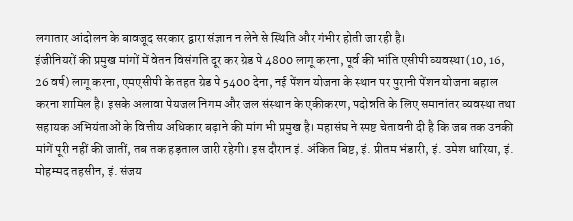लगातार आंदोलन के बावजूद सरकार द्वारा संज्ञान न लेने से स्थिति और गंभीर होती जा रही है।
इंजीनियरों की प्रमुख मांगों में वेतन विसंगति दूर कर ग्रेड पे 4800 लागू करना, पूर्व की भांति एसीपी व्यवस्था (10, 16, 26 वर्ष) लागू करना, एमएसीपी के तहत ग्रेड पे 5400 देना, नई पेंशन योजना के स्थान पर पुरानी पेंशन योजना बहाल करना शामिल है। इसके अलावा पेयजल निगम और जल संस्थान के एकीकरण, पदोन्नति के लिए समानांतर व्यवस्था तथा सहायक अभियंताओं के वित्तीय अधिकार बढ़ाने की मांग भी प्रमुख है। महासंघ ने स्पष्ट चेतावनी दी है कि जब तक उनकी मांगें पूरी नहीं की जातीं, तब तक हड़ताल जारी रहेगी। इस दौरान इं. अंकित बिष्ट, इं. प्रीतम भंडारी, इं. उमेश धारिया, इं. मोहम्मद तहसीन, इं. संजय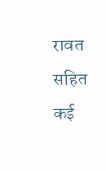रावत सहित कई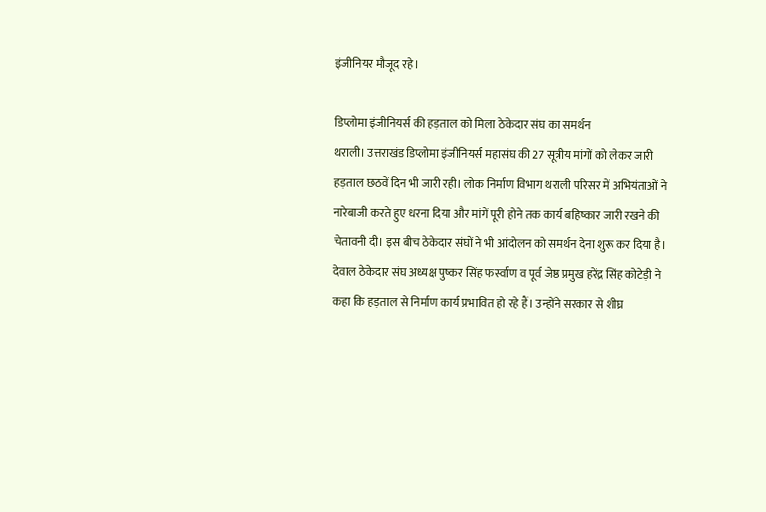इंजीनियर मौजूद रहे।

डिप्लोमा इंजीनियर्स की हड़ताल को मिला ठेकेदार संघ का समर्थन
थराली। उत्तराखंड डिप्लोमा इंजीनियर्स महासंघ की 27 सूत्रीय मांगों को लेकर जारी हड़ताल छठवें दिन भी जारी रही। लोक निर्माण विभाग थराली परिसर में अभियंताओं ने नारेबाजी करते हुए धरना दिया और मांगें पूरी होने तक कार्य बहिष्कार जारी रखने की चेतावनी दी। इस बीच ठेकेदार संघों ने भी आंदोलन को समर्थन देना शुरू कर दिया है। देवाल ठेकेदार संघ अध्यक्ष पुष्कर सिंह फर्स्वाण व पूर्व जेष्ठ प्रमुख हरेंद्र सिंह कोटेड़ी ने कहा कि हड़ताल से निर्माण कार्य प्रभावित हो रहे हैं। उन्होंने सरकार से शीघ्र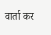वार्ता कर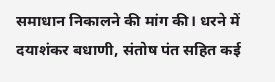समाधान निकालने की मांग की। धरने में दयाशंकर बधाणी, संतोष पंत सहित कई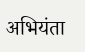अभियंता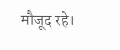मौजूद रहे।